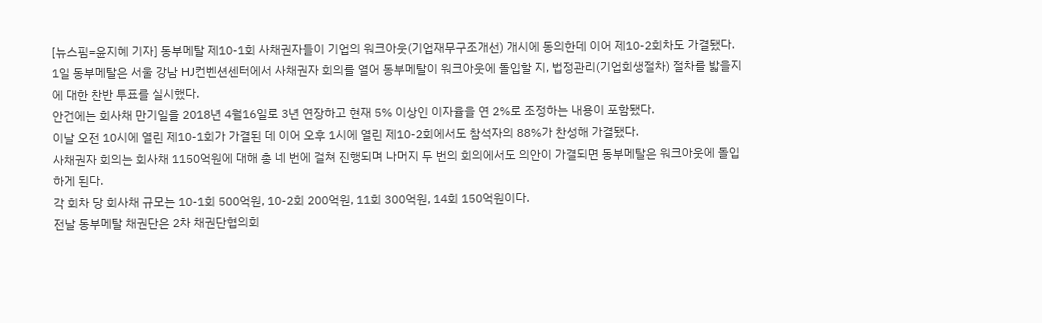[뉴스핌=윤지혜 기자] 동부메탈 제10-1회 사채권자들이 기업의 워크아웃(기업재무구조개선) 개시에 동의한데 이어 제10-2회차도 가결됐다.
1일 동부메탈은 서울 강남 HJ컨벤션센터에서 사채권자 회의를 열어 동부메탈이 워크아웃에 돌입할 지, 법정관리(기업회생절차) 절차를 밟을지에 대한 찬반 투표를 실시했다.
안건에는 회사채 만기일을 2018년 4월16일로 3년 연장하고 현재 5% 이상인 이자율을 연 2%로 조정하는 내용이 포함됐다.
이날 오전 10시에 열린 제10-1회가 가결된 데 이어 오후 1시에 열린 제10-2회에서도 참석자의 88%가 찬성해 가결됐다.
사채권자 회의는 회사채 1150억원에 대해 총 네 번에 걸쳐 진행되며 나머지 두 번의 회의에서도 의안이 가결되면 동부메탈은 워크아웃에 돌입하게 된다.
각 회차 당 회사채 규모는 10-1회 500억원, 10-2회 200억원, 11회 300억원, 14회 150억원이다.
전날 동부메탈 채권단은 2차 채권단협의회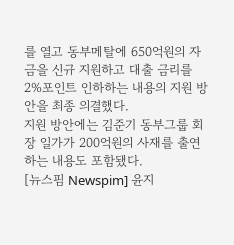를 열고 동부메탈에 650억원의 자금을 신규 지원하고 대출 금리를 2%포인트 인하하는 내용의 지원 방안을 최종 의결했다.
지원 방안에는 김준기 동부그룹 회장 일가가 200억원의 사재를 출연하는 내용도 포함됐다.
[뉴스핌 Newspim] 윤지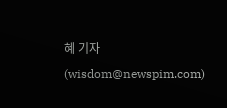혜 기자 (wisdom@newspim.com)